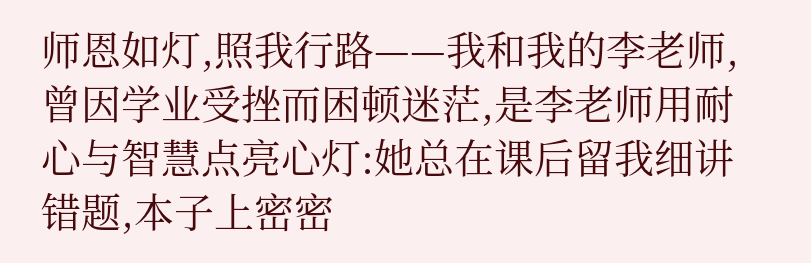师恩如灯,照我行路——我和我的李老师,曾因学业受挫而困顿迷茫,是李老师用耐心与智慧点亮心灯:她总在课后留我细讲错题,本子上密密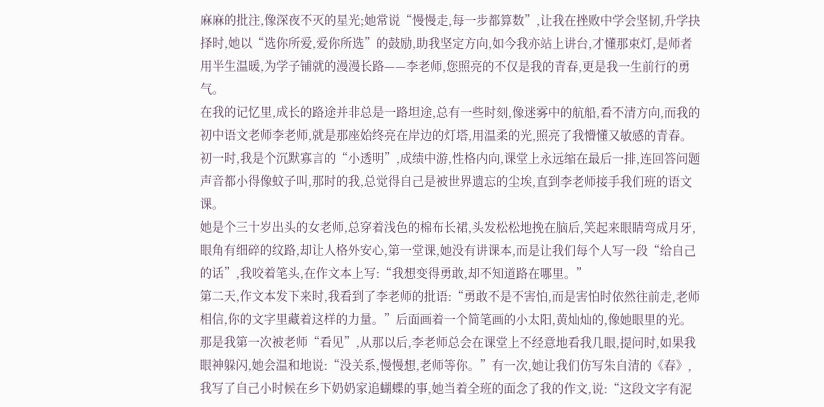麻麻的批注,像深夜不灭的星光;她常说“慢慢走,每一步都算数”,让我在挫败中学会坚韧,升学抉择时,她以“选你所爱,爱你所选”的鼓励,助我坚定方向,如今我亦站上讲台,才懂那束灯,是师者用半生温暖,为学子铺就的漫漫长路——李老师,您照亮的不仅是我的青春,更是我一生前行的勇气。
在我的记忆里,成长的路途并非总是一路坦途,总有一些时刻,像迷雾中的航船,看不清方向,而我的初中语文老师李老师,就是那座始终亮在岸边的灯塔,用温柔的光,照亮了我懵懂又敏感的青春。
初一时,我是个沉默寡言的“小透明”,成绩中游,性格内向,课堂上永远缩在最后一排,连回答问题声音都小得像蚊子叫,那时的我,总觉得自己是被世界遗忘的尘埃,直到李老师接手我们班的语文课。
她是个三十岁出头的女老师,总穿着浅色的棉布长裙,头发松松地挽在脑后,笑起来眼睛弯成月牙,眼角有细碎的纹路,却让人格外安心,第一堂课,她没有讲课本,而是让我们每个人写一段“给自己的话”,我咬着笔头,在作文本上写:“我想变得勇敢,却不知道路在哪里。”
第二天,作文本发下来时,我看到了李老师的批语:“勇敢不是不害怕,而是害怕时依然往前走,老师相信,你的文字里藏着这样的力量。”后面画着一个简笔画的小太阳,黄灿灿的,像她眼里的光。
那是我第一次被老师“看见”,从那以后,李老师总会在课堂上不经意地看我几眼,提问时,如果我眼神躲闪,她会温和地说:“没关系,慢慢想,老师等你。”有一次,她让我们仿写朱自清的《春》,我写了自己小时候在乡下奶奶家追蝴蝶的事,她当着全班的面念了我的作文,说:“这段文字有泥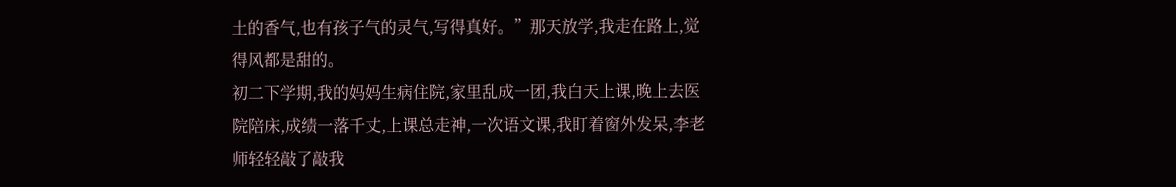土的香气,也有孩子气的灵气,写得真好。”那天放学,我走在路上,觉得风都是甜的。
初二下学期,我的妈妈生病住院,家里乱成一团,我白天上课,晚上去医院陪床,成绩一落千丈,上课总走神,一次语文课,我盯着窗外发呆,李老师轻轻敲了敲我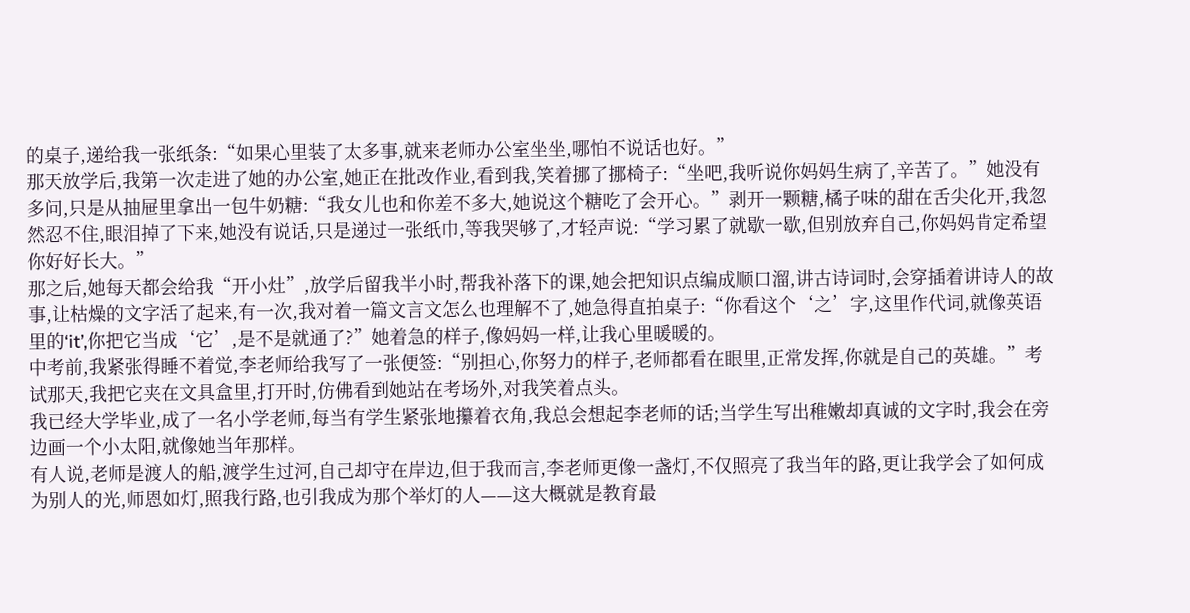的桌子,递给我一张纸条:“如果心里装了太多事,就来老师办公室坐坐,哪怕不说话也好。”
那天放学后,我第一次走进了她的办公室,她正在批改作业,看到我,笑着挪了挪椅子:“坐吧,我听说你妈妈生病了,辛苦了。”她没有多问,只是从抽屉里拿出一包牛奶糖:“我女儿也和你差不多大,她说这个糖吃了会开心。”剥开一颗糖,橘子味的甜在舌尖化开,我忽然忍不住,眼泪掉了下来,她没有说话,只是递过一张纸巾,等我哭够了,才轻声说:“学习累了就歇一歇,但别放弃自己,你妈妈肯定希望你好好长大。”
那之后,她每天都会给我“开小灶”,放学后留我半小时,帮我补落下的课,她会把知识点编成顺口溜,讲古诗词时,会穿插着讲诗人的故事,让枯燥的文字活了起来,有一次,我对着一篇文言文怎么也理解不了,她急得直拍桌子:“你看这个‘之’字,这里作代词,就像英语里的‘it’,你把它当成‘它’,是不是就通了?”她着急的样子,像妈妈一样,让我心里暖暖的。
中考前,我紧张得睡不着觉,李老师给我写了一张便签:“别担心,你努力的样子,老师都看在眼里,正常发挥,你就是自己的英雄。”考试那天,我把它夹在文具盒里,打开时,仿佛看到她站在考场外,对我笑着点头。
我已经大学毕业,成了一名小学老师,每当有学生紧张地攥着衣角,我总会想起李老师的话;当学生写出稚嫩却真诚的文字时,我会在旁边画一个小太阳,就像她当年那样。
有人说,老师是渡人的船,渡学生过河,自己却守在岸边,但于我而言,李老师更像一盏灯,不仅照亮了我当年的路,更让我学会了如何成为别人的光,师恩如灯,照我行路,也引我成为那个举灯的人——这大概就是教育最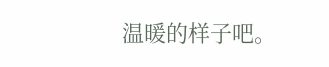温暖的样子吧。